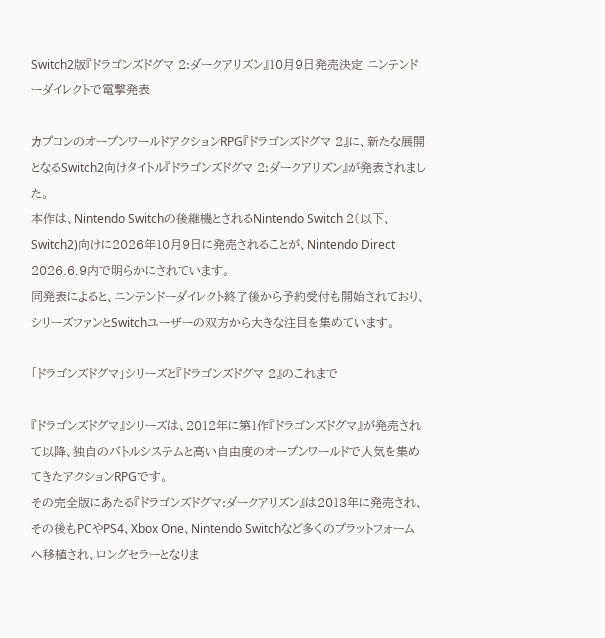Switch2版『ドラゴンズドグマ 2:ダークアリズン』10月9日発売決定 ニンテンドーダイレクトで電撃発表

カプコンのオープンワールドアクションRPG『ドラゴンズドグマ 2』に、新たな展開となるSwitch2向けタイトル『ドラゴンズドグマ 2:ダークアリズン』が発表されました。
本作は、Nintendo Switchの後継機とされるNintendo Switch 2(以下、Switch2)向けに2026年10月9日に発売されることが、Nintendo Direct 2026.6.9内で明らかにされています。
同発表によると、ニンテンドーダイレクト終了後から予約受付も開始されており、シリーズファンとSwitchユーザーの双方から大きな注目を集めています。

「ドラゴンズドグマ」シリーズと『ドラゴンズドグマ 2』のこれまで

『ドラゴンズドグマ』シリーズは、2012年に第1作『ドラゴンズドグマ』が発売されて以降、独自のバトルシステムと高い自由度のオープンワールドで人気を集めてきたアクションRPGです。
その完全版にあたる『ドラゴンズドグマ:ダークアリズン』は2013年に発売され、その後もPCやPS4、Xbox One、Nintendo Switchなど多くのプラットフォームへ移植され、ロングセラーとなりま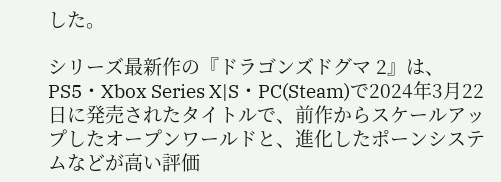した。

シリーズ最新作の『ドラゴンズドグマ 2』は、PS5・Xbox Series X|S・PC(Steam)で2024年3月22日に発売されたタイトルで、前作からスケールアップしたオープンワールドと、進化したポーンシステムなどが高い評価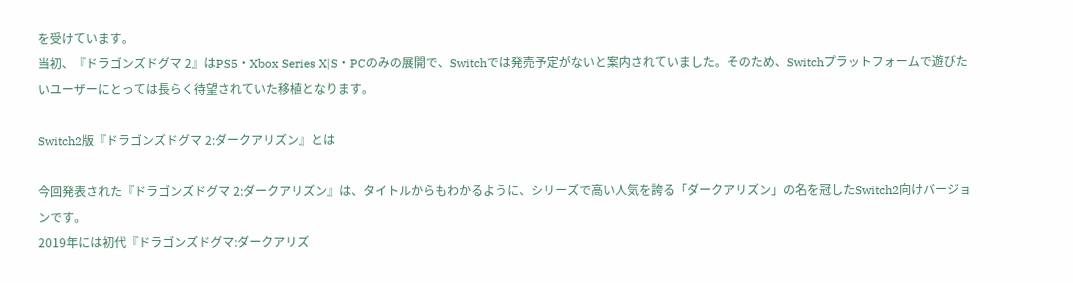を受けています。
当初、『ドラゴンズドグマ 2』はPS5・Xbox Series X|S・PCのみの展開で、Switchでは発売予定がないと案内されていました。そのため、Switchプラットフォームで遊びたいユーザーにとっては長らく待望されていた移植となります。

Switch2版『ドラゴンズドグマ 2:ダークアリズン』とは

今回発表された『ドラゴンズドグマ 2:ダークアリズン』は、タイトルからもわかるように、シリーズで高い人気を誇る「ダークアリズン」の名を冠したSwitch2向けバージョンです。
2019年には初代『ドラゴンズドグマ:ダークアリズ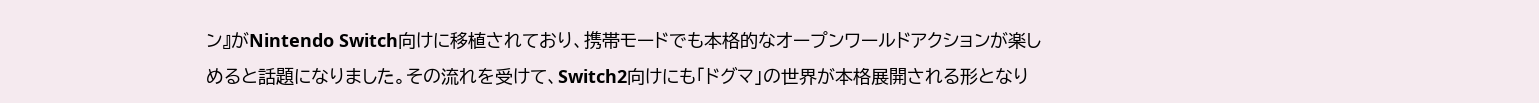ン』がNintendo Switch向けに移植されており、携帯モードでも本格的なオープンワールドアクションが楽しめると話題になりました。その流れを受けて、Switch2向けにも「ドグマ」の世界が本格展開される形となり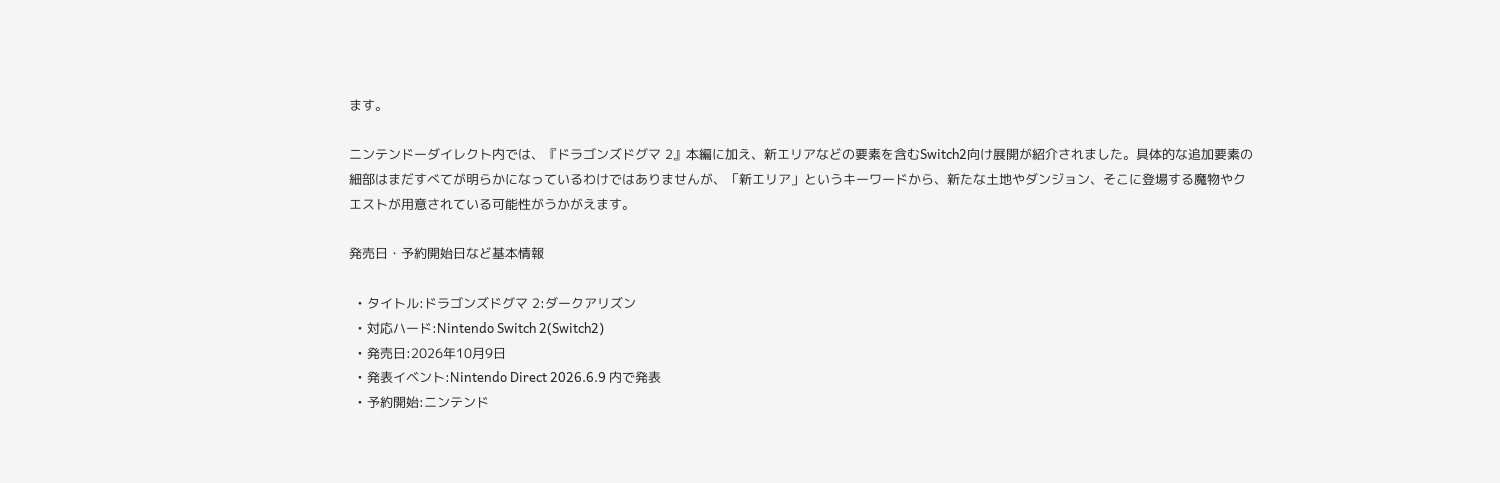ます。

ニンテンドーダイレクト内では、『ドラゴンズドグマ 2』本編に加え、新エリアなどの要素を含むSwitch2向け展開が紹介されました。具体的な追加要素の細部はまだすべてが明らかになっているわけではありませんが、「新エリア」というキーワードから、新たな土地やダンジョン、そこに登場する魔物やクエストが用意されている可能性がうかがえます。

発売日・予約開始日など基本情報

  • タイトル:ドラゴンズドグマ 2:ダークアリズン
  • 対応ハード:Nintendo Switch 2(Switch2)
  • 発売日:2026年10月9日
  • 発表イベント:Nintendo Direct 2026.6.9 内で発表
  • 予約開始:ニンテンド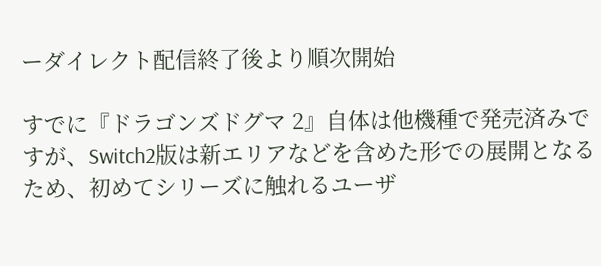ーダイレクト配信終了後より順次開始

すでに『ドラゴンズドグマ 2』自体は他機種で発売済みですが、Switch2版は新エリアなどを含めた形での展開となるため、初めてシリーズに触れるユーザ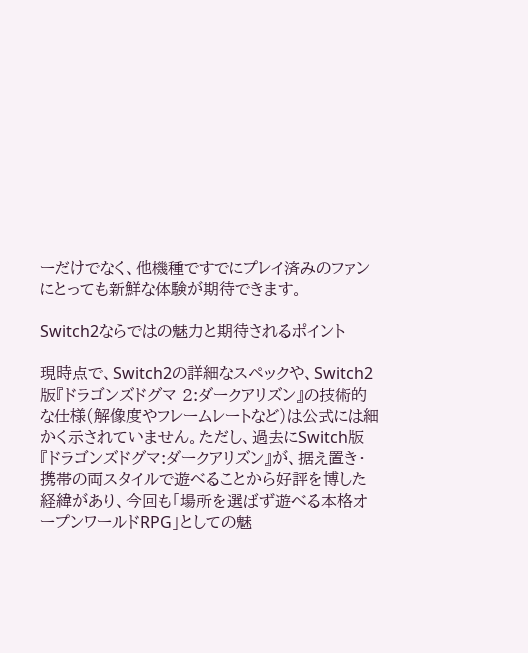ーだけでなく、他機種ですでにプレイ済みのファンにとっても新鮮な体験が期待できます。

Switch2ならではの魅力と期待されるポイント

現時点で、Switch2の詳細なスペックや、Switch2版『ドラゴンズドグマ 2:ダークアリズン』の技術的な仕様(解像度やフレームレートなど)は公式には細かく示されていません。ただし、過去にSwitch版『ドラゴンズドグマ:ダークアリズン』が、据え置き・携帯の両スタイルで遊べることから好評を博した経緯があり、今回も「場所を選ばず遊べる本格オープンワールドRPG」としての魅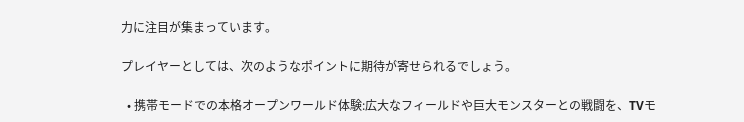力に注目が集まっています。

プレイヤーとしては、次のようなポイントに期待が寄せられるでしょう。

  • 携帯モードでの本格オープンワールド体験:広大なフィールドや巨大モンスターとの戦闘を、TVモ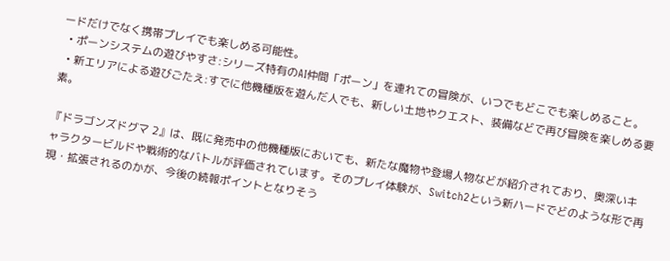ードだけでなく携帯プレイでも楽しめる可能性。
  • ポーンシステムの遊びやすさ:シリーズ特有のAI仲間「ポーン」を連れての冒険が、いつでもどこでも楽しめること。
  • 新エリアによる遊びごたえ:すでに他機種版を遊んだ人でも、新しい土地やクエスト、装備などで再び冒険を楽しめる要素。

『ドラゴンズドグマ 2』は、既に発売中の他機種版においても、新たな魔物や登場人物などが紹介されており、奥深いキャラクタービルドや戦術的なバトルが評価されています。そのプレイ体験が、Switch2という新ハードでどのような形で再現・拡張されるのかが、今後の続報ポイントとなりそう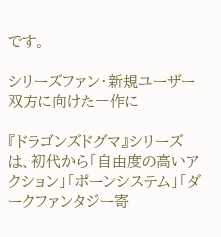です。

シリーズファン・新規ユーザー双方に向けた一作に

『ドラゴンズドグマ』シリーズは、初代から「自由度の高いアクション」「ポーンシステム」「ダークファンタジー寄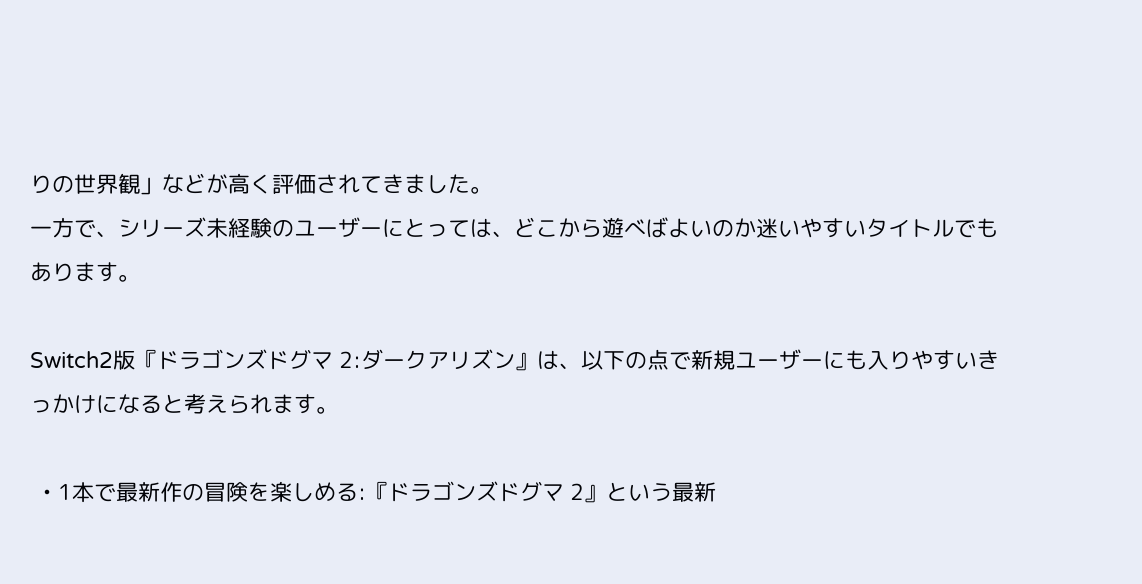りの世界観」などが高く評価されてきました。
一方で、シリーズ未経験のユーザーにとっては、どこから遊べばよいのか迷いやすいタイトルでもあります。

Switch2版『ドラゴンズドグマ 2:ダークアリズン』は、以下の点で新規ユーザーにも入りやすいきっかけになると考えられます。

  • 1本で最新作の冒険を楽しめる:『ドラゴンズドグマ 2』という最新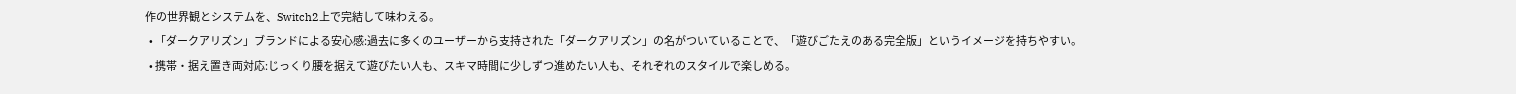作の世界観とシステムを、Switch2上で完結して味わえる。
  • 「ダークアリズン」ブランドによる安心感:過去に多くのユーザーから支持された「ダークアリズン」の名がついていることで、「遊びごたえのある完全版」というイメージを持ちやすい。
  • 携帯・据え置き両対応:じっくり腰を据えて遊びたい人も、スキマ時間に少しずつ進めたい人も、それぞれのスタイルで楽しめる。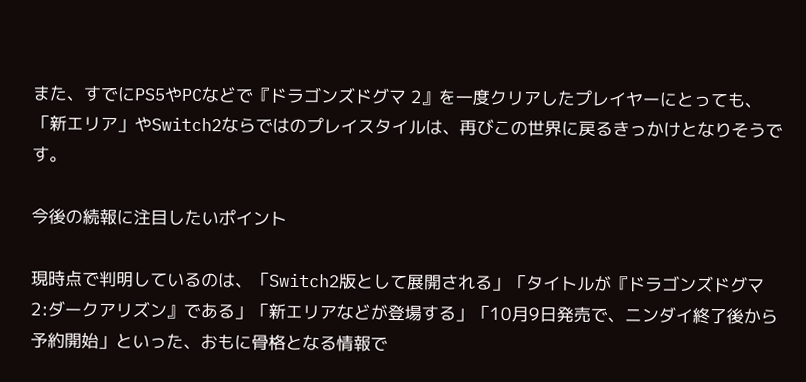また、すでにPS5やPCなどで『ドラゴンズドグマ 2』を一度クリアしたプレイヤーにとっても、「新エリア」やSwitch2ならではのプレイスタイルは、再びこの世界に戻るきっかけとなりそうです。

今後の続報に注目したいポイント

現時点で判明しているのは、「Switch2版として展開される」「タイトルが『ドラゴンズドグマ 2:ダークアリズン』である」「新エリアなどが登場する」「10月9日発売で、ニンダイ終了後から予約開始」といった、おもに骨格となる情報で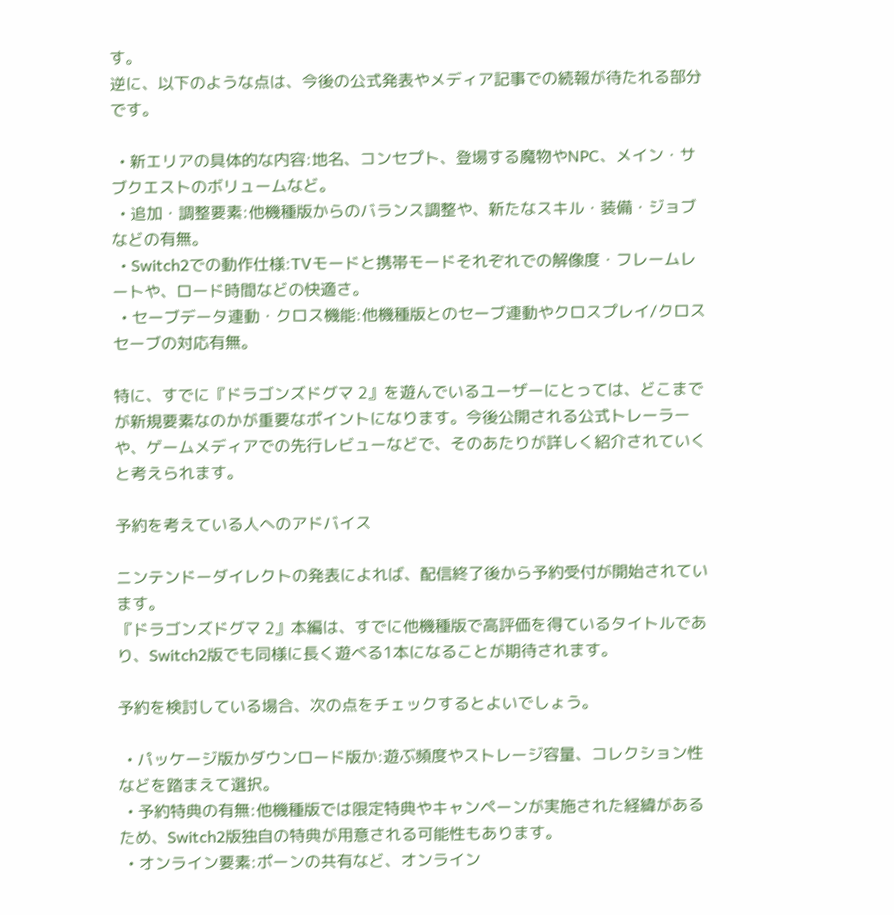す。
逆に、以下のような点は、今後の公式発表やメディア記事での続報が待たれる部分です。

  • 新エリアの具体的な内容:地名、コンセプト、登場する魔物やNPC、メイン・サブクエストのボリュームなど。
  • 追加・調整要素:他機種版からのバランス調整や、新たなスキル・装備・ジョブなどの有無。
  • Switch2での動作仕様:TVモードと携帯モードそれぞれでの解像度・フレームレートや、ロード時間などの快適さ。
  • セーブデータ連動・クロス機能:他機種版とのセーブ連動やクロスプレイ/クロスセーブの対応有無。

特に、すでに『ドラゴンズドグマ 2』を遊んでいるユーザーにとっては、どこまでが新規要素なのかが重要なポイントになります。今後公開される公式トレーラーや、ゲームメディアでの先行レビューなどで、そのあたりが詳しく紹介されていくと考えられます。

予約を考えている人へのアドバイス

ニンテンドーダイレクトの発表によれば、配信終了後から予約受付が開始されています。
『ドラゴンズドグマ 2』本編は、すでに他機種版で高評価を得ているタイトルであり、Switch2版でも同様に長く遊べる1本になることが期待されます。

予約を検討している場合、次の点をチェックするとよいでしょう。

  • パッケージ版かダウンロード版か:遊ぶ頻度やストレージ容量、コレクション性などを踏まえて選択。
  • 予約特典の有無:他機種版では限定特典やキャンペーンが実施された経緯があるため、Switch2版独自の特典が用意される可能性もあります。
  • オンライン要素:ポーンの共有など、オンライン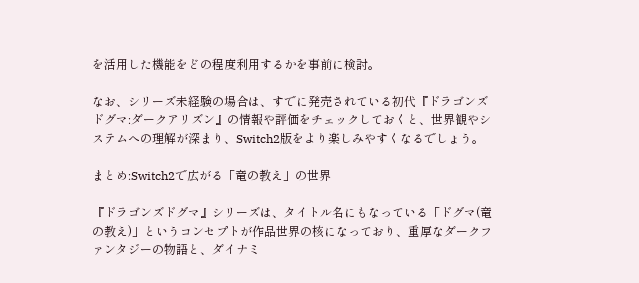を活用した機能をどの程度利用するかを事前に検討。

なお、シリーズ未経験の場合は、すでに発売されている初代『ドラゴンズドグマ:ダークアリズン』の情報や評価をチェックしておくと、世界観やシステムへの理解が深まり、Switch2版をより楽しみやすくなるでしょう。

まとめ:Switch2で広がる「竜の教え」の世界

『ドラゴンズドグマ』シリーズは、タイトル名にもなっている「ドグマ(竜の教え)」というコンセプトが作品世界の核になっており、重厚なダークファンタジーの物語と、ダイナミ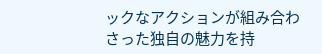ックなアクションが組み合わさった独自の魅力を持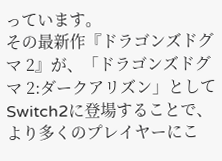っています。
その最新作『ドラゴンズドグマ 2』が、「ドラゴンズドグマ 2:ダークアリズン」としてSwitch2に登場することで、より多くのプレイヤーにこ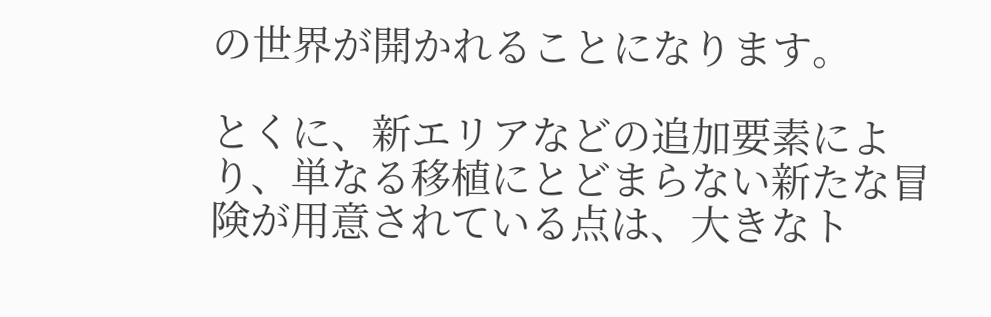の世界が開かれることになります。

とくに、新エリアなどの追加要素により、単なる移植にとどまらない新たな冒険が用意されている点は、大きなト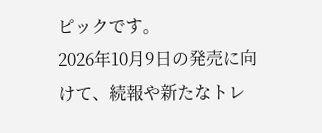ピックです。
2026年10月9日の発売に向けて、続報や新たなトレ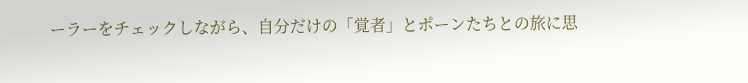ーラーをチェックしながら、自分だけの「覚者」とポーンたちとの旅に思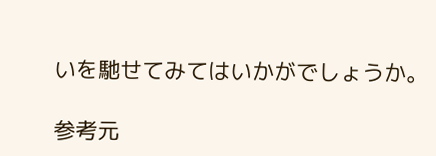いを馳せてみてはいかがでしょうか。

参考元